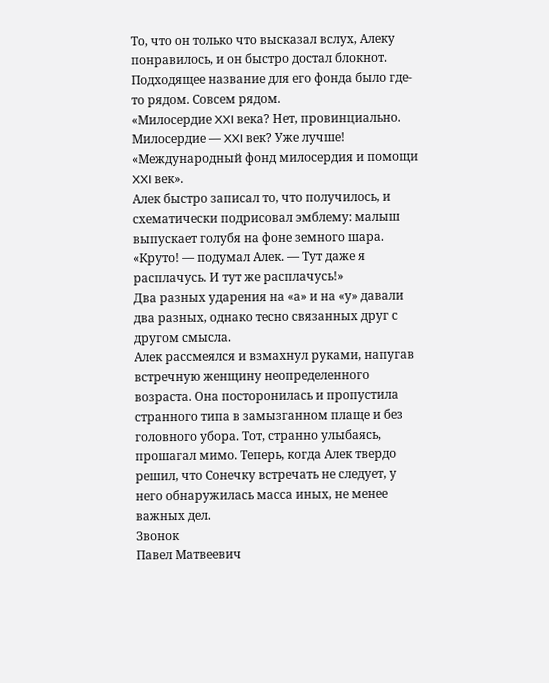То, что он только что высказал вслух, Алеку понравилось, и он быстро достал блокнот. Подходящее название для его фонда было где-то рядом. Совсем рядом.
«Милосердие XXI века? Нет, провинциально. Милосердие — XXI век? Уже лучше! «Международный фонд милосердия и помощи XXI век».
Алек быстро записал то, что получилось, и схематически подрисовал эмблему: малыш выпускает голубя на фоне земного шара.
«Круто! — подумал Алек. — Тут даже я расплачусь. И тут же расплачусь!»
Два разных ударения на «а» и на «у» давали два разных, однако тесно связанных друг с другом смысла.
Алек рассмеялся и взмахнул руками, напугав встречную женщину неопределенного возраста. Она посторонилась и пропустила странного типа в замызганном плаще и без головного убора. Тот, странно улыбаясь, прошагал мимо. Теперь, когда Алек твердо решил, что Сонечку встречать не следует, у него обнаружилась масса иных, не менее важных дел.
Звонок
Павел Матвеевич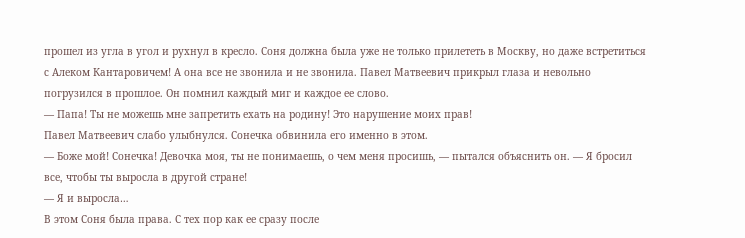прошел из угла в угол и рухнул в кресло. Соня должна была уже не только прилететь в Москву, но даже встретиться с Алеком Кантаровичем! А она все не звонила и не звонила. Павел Матвеевич прикрыл глаза и невольно погрузился в прошлое. Он помнил каждый миг и каждое ее слово.
— Папа! Ты не можешь мне запретить ехать на родину! Это нарушение моих прав!
Павел Матвеевич слабо улыбнулся. Сонечка обвинила его именно в этом.
— Боже мой! Сонечка! Девочка моя, ты не понимаешь, о чем меня просишь, — пытался объяснить он. — Я бросил все, чтобы ты выросла в другой стране!
— Я и выросла…
В этом Соня была права. С тех пор как ее сразу после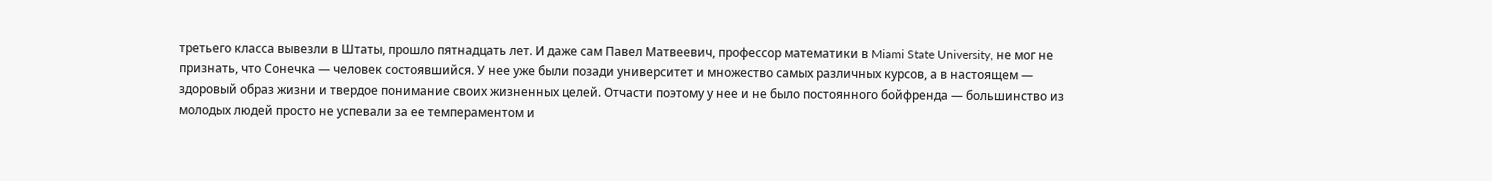третьего класса вывезли в Штаты, прошло пятнадцать лет. И даже сам Павел Матвеевич, профессор математики в Miami State University, не мог не признать, что Сонечка — человек состоявшийся. У нее уже были позади университет и множество самых различных курсов, а в настоящем — здоровый образ жизни и твердое понимание своих жизненных целей. Отчасти поэтому у нее и не было постоянного бойфренда — большинство из молодых людей просто не успевали за ее темпераментом и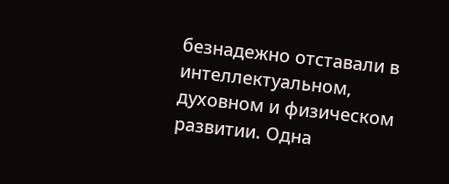безнадежно отставали в интеллектуальном, духовном и физическом развитии. Одна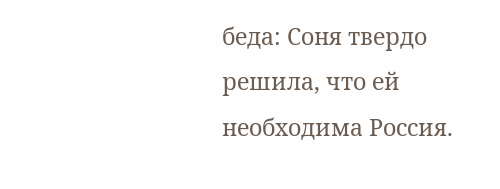беда: Соня твердо решила, что ей необходима Россия.